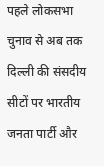पहले लोकसभा चुनाव से अब तक दिल्ली की संसदीय सीटों पर भारतीय जनता पार्टी और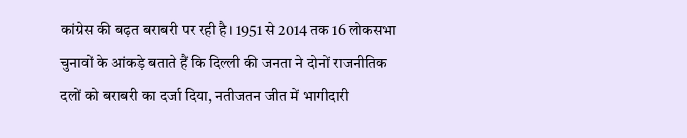कांग्रेस की बढ़त बराबरी पर रही है। 1951 से 2014 तक 16 लोकसभा चुनावों के आंकड़े बताते हैं कि दिल्ली की जनता ने दोनों राजनीतिक दलों को बराबरी का दर्जा दिया, नतीजतन जीत में भागीदारी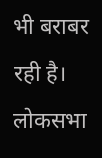भी बराबर रही है।
लोकसभा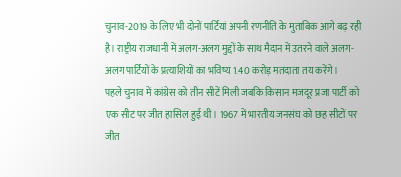चुनाव-2019 के लिए भी दोनों पार्टियां अपनी रणनीति के मुताबिक आगे बढ़ रही है। राष्ट्रीय राजधानी में अलग-अलग मुद्दों के साथ मैदान में उतरने वाले अलग-अलग पार्टियों के प्रत्याशियों का भविष्य 1.40 करोड़ मतदाता तय करेंगे।
पहले चुनाव में कांग्रेस को तीन सीटें मिली जबकि किसान मजदूर प्रजा पार्टी को एक सीट पर जीत हासिल हुई थी। 1967 में भारतीय जनसंघ को छह सीटों पर जीत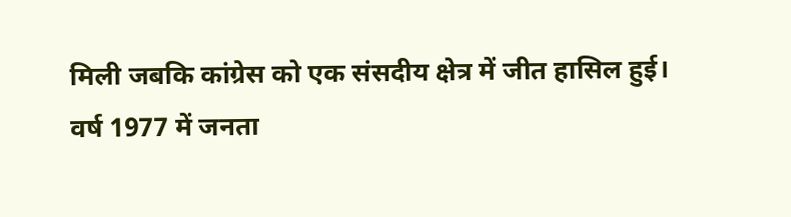मिली जबकि कांग्रेस को एक संसदीय क्षेत्र में जीत हासिल हुई।
वर्ष 1977 में जनता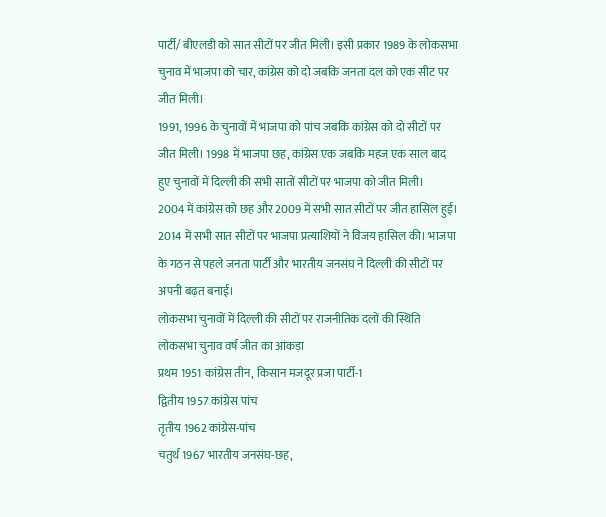पार्टी/ बीएलडी को सात सीटों पर जीत मिली। इसी प्रकार 1989 के लोकसभा चुनाव में भाजपा को चार, कांग्रेस को दो जबकि जनता दल को एक सीट पर जीत मिली।
1991, 1996 के चुनावों में भाजपा को पांच जबकि कांग्रेस को दो सीटों पर जीत मिली। 1998 में भाजपा छह, कांग्रेस एक जबकि महज एक साल बाद हुए चुनावों में दिल्ली की सभी सातों सीटों पर भाजपा को जीत मिली।
2004 में कांग्रेस को छह और 2009 में सभी सात सीटों पर जीत हासिल हुई। 2014 में सभी सात सीटों पर भाजपा प्रत्याशियों ने विजय हासिल की। भाजपा के गठन से पहले जनता पार्टी और भारतीय जनसंघ ने दिल्ली की सीटों पर अपनी बढ़त बनाई।
लोकसभा चुनावों में दिल्ली की सीटों पर राजनीतिक दलों की स्थिति
लोकसभा चुनाव वर्ष जीत का आंकड़ा
प्रथम 1951 कांग्रेस तीन, किसान मजदूर प्रजा पार्टी-1
द्वितीय 1957 कांग्रेस पांच
तृतीय 1962 कांग्रेस-पांच
चतुर्थ 1967 भारतीय जनसंघ-छह,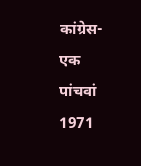कांग्रेस-एक
पांचवां 1971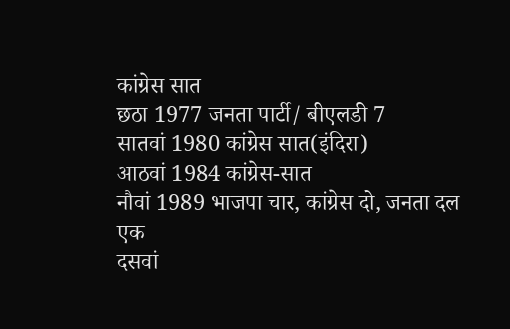कांग्रेस सात
छठा 1977 जनता पार्टी/ बीएलडी 7
सातवां 1980 कांग्रेस सात(इंदिरा)
आठवां 1984 कांग्रेस-सात
नौवां 1989 भाजपा चार, कांग्रेस दो, जनता दल एक
दसवां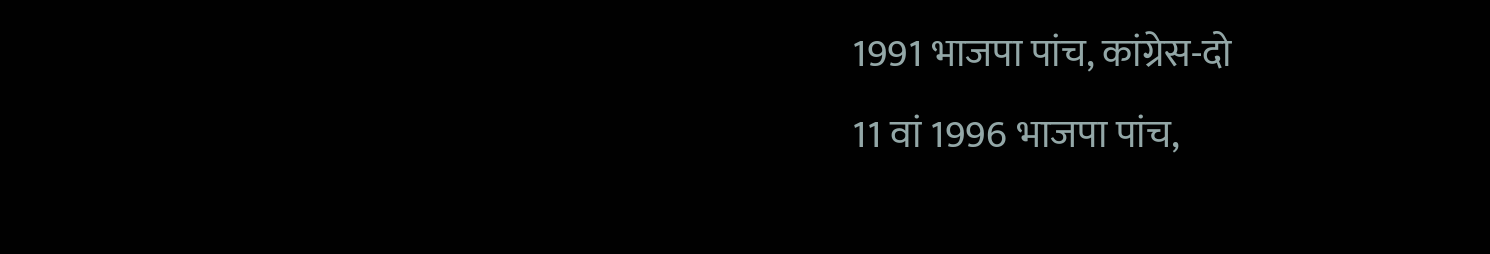1991 भाजपा पांच, कांग्रेस-दो
11 वां 1996 भाजपा पांच,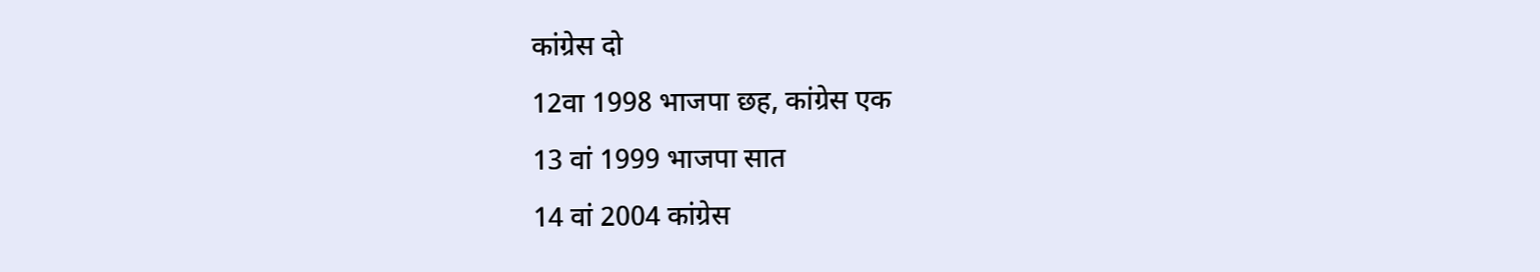कांग्रेस दो
12वा 1998 भाजपा छह, कांग्रेस एक
13 वां 1999 भाजपा सात
14 वां 2004 कांग्रेस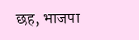छह, भाजपा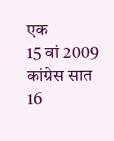एक
15 वां 2009 कांग्रेस सात
16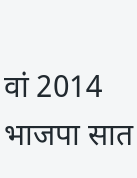वां 2014 भाजपा सात